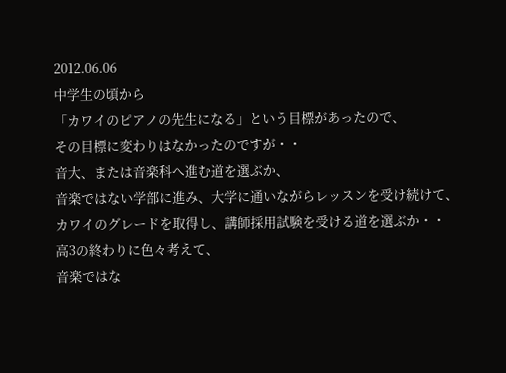2012.06.06
中学生の頃から
「カワイのピアノの先生になる」という目標があったので、
その目標に変わりはなかったのですが・・
音大、または音楽科へ進む道を選ぶか、
音楽ではない学部に進み、大学に通いながらレッスンを受け続けて、
カワイのグレードを取得し、講師採用試験を受ける道を選ぶか・・
高3の終わりに色々考えて、
音楽ではな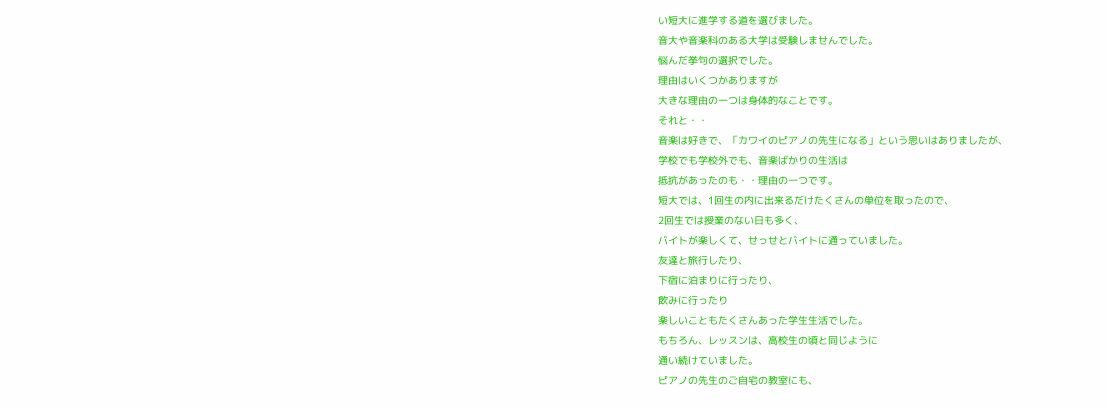い短大に進学する道を選びました。
音大や音楽科のある大学は受験しませんでした。
悩んだ挙句の選択でした。
理由はいくつかありますが
大きな理由の一つは身体的なことです。
それと・・
音楽は好きで、「カワイのピアノの先生になる」という思いはありましたが、
学校でも学校外でも、音楽ばかりの生活は
抵抗があったのも・・理由の一つです。
短大では、1回生の内に出来るだけたくさんの単位を取ったので、
2回生では授業のない日も多く、
バイトが楽しくて、せっせとバイトに通っていました。
友達と旅行したり、
下宿に泊まりに行ったり、
飲みに行ったり
楽しいこともたくさんあった学生生活でした。
もちろん、レッスンは、高校生の頃と同じように
通い続けていました。
ピアノの先生のご自宅の教室にも、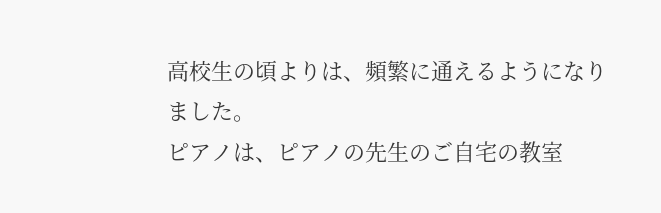高校生の頃よりは、頻繁に通えるようになりました。
ピアノは、ピアノの先生のご自宅の教室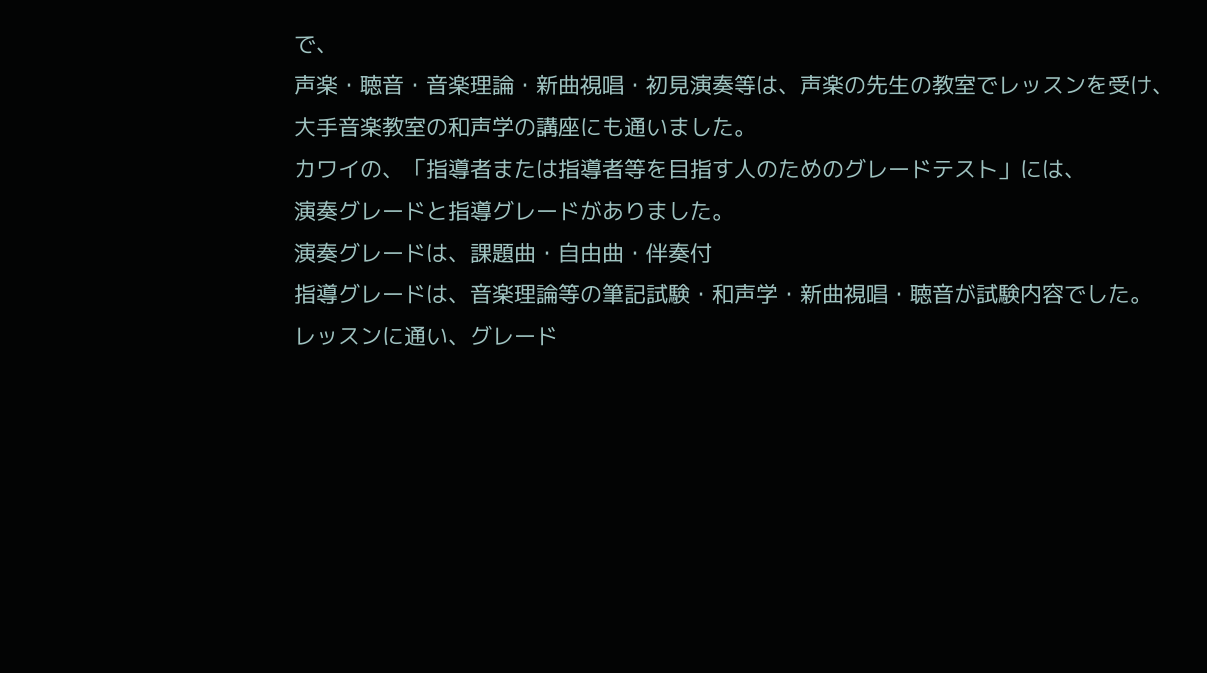で、
声楽・聴音・音楽理論・新曲視唱・初見演奏等は、声楽の先生の教室でレッスンを受け、
大手音楽教室の和声学の講座にも通いました。
カワイの、「指導者または指導者等を目指す人のためのグレードテスト」には、
演奏グレードと指導グレードがありました。
演奏グレードは、課題曲・自由曲・伴奏付
指導グレードは、音楽理論等の筆記試験・和声学・新曲視唱・聴音が試験内容でした。
レッスンに通い、グレード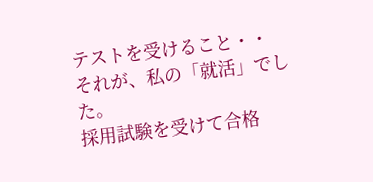テストを受けること・・
それが、私の「就活」でした。
採用試験を受けて合格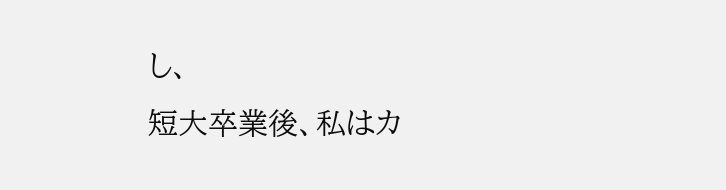し、
短大卒業後、私はカ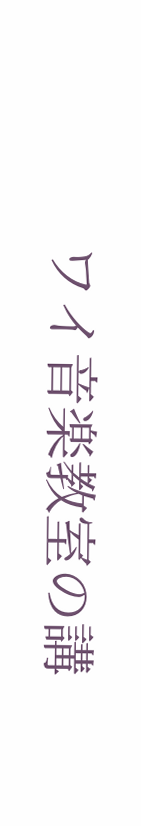ワイ音楽教室の講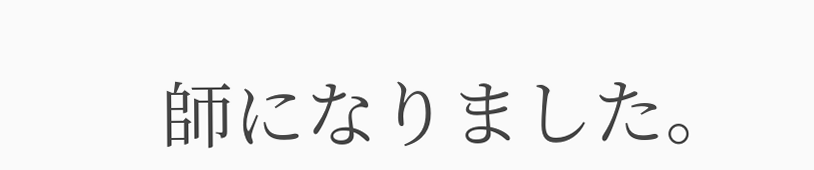師になりました。